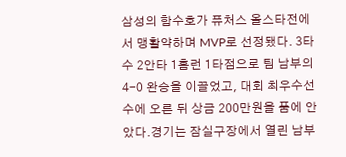삼성의 함수호가 퓨처스 올스타전에서 맹활약하며 MVP로 선정됐다. 3타수 2안타 1홈런 1타점으로 팀 남부의 4-0 완승을 이끌었고, 대회 최우수선수에 오른 뒤 상금 200만원을 품에 안았다.경기는 잠실구장에서 열린 남부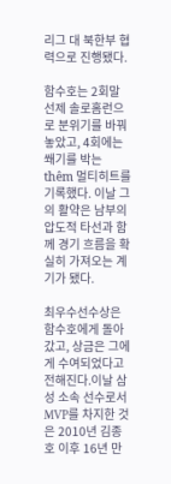리그 대 북한부 협력으로 진행됐다.

함수호는 2회말 선제 솔로홈런으로 분위기를 바꿔놓았고, 4회에는 쐐기를 박는 thêm 멀티히트를 기록했다. 이날 그의 활약은 남부의 압도적 타선과 함께 경기 흐름을 확실히 가져오는 계기가 됐다.

최우수선수상은 함수호에게 돌아갔고, 상금은 그에게 수여되었다고 전해진다.이날 삼성 소속 선수로서 MVP를 차지한 것은 2010년 김종호 이후 16년 만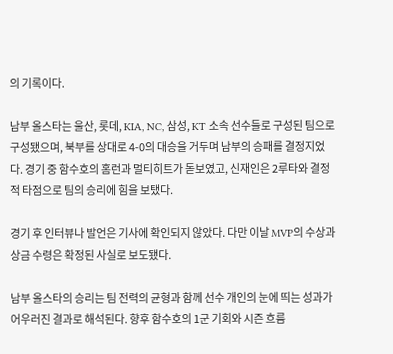의 기록이다.

남부 올스타는 울산, 롯데, KIA, NC, 삼성, KT 소속 선수들로 구성된 팀으로 구성됐으며, 북부를 상대로 4-0의 대승을 거두며 남부의 승패를 결정지었다. 경기 중 함수호의 홈런과 멀티히트가 돋보였고, 신재인은 2루타와 결정적 타점으로 팀의 승리에 힘을 보탰다.

경기 후 인터뷰나 발언은 기사에 확인되지 않았다. 다만 이날 MVP의 수상과 상금 수령은 확정된 사실로 보도됐다.

남부 올스타의 승리는 팀 전력의 균형과 함께 선수 개인의 눈에 띄는 성과가 어우러진 결과로 해석된다. 향후 함수호의 1군 기회와 시즌 흐름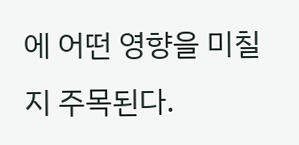에 어떤 영향을 미칠지 주목된다.